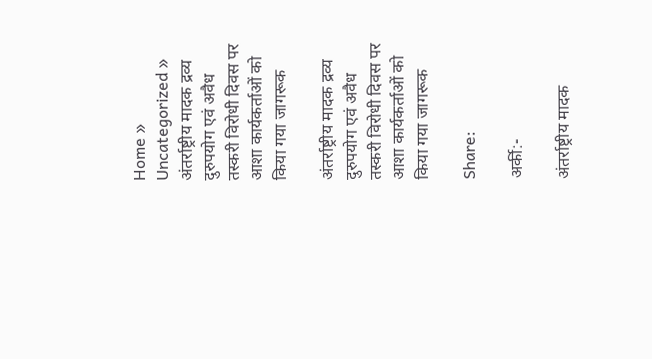Home » Uncategorized » अंतर्राष्ट्रीय मादक द्रव्य दुरुपयोग एवं अवैध तस्करी विरोधी दिवस पर आशा कार्यकर्ताओं को किया गया जागरूक

अंतर्राष्ट्रीय मादक द्रव्य दुरुपयोग एवं अवैध तस्करी विरोधी दिवस पर आशा कार्यकर्ताओं को किया गया जागरूक

Share:

अर्की:-

अंतर्राष्ट्रीय मादक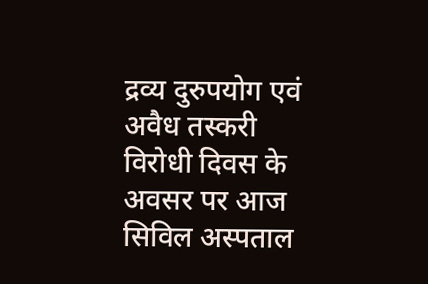द्रव्य दुरुपयोग एवं अवैध तस्करी विरोधी दिवस के अवसर पर आज सिविल अस्पताल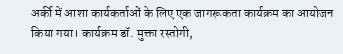अर्की में आशा कार्यकर्ताओं के लिए एक जागरूकता कार्यक्रम का आयोजन किया गया। कार्यक्रम डॉ. मुक्ता रस्तोगी,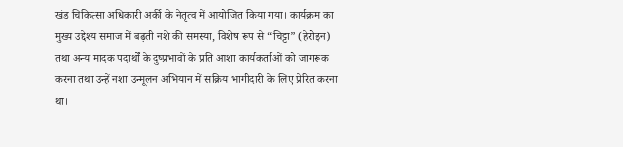खंड चिकित्सा अधिकारी अर्की के नेतृत्व में आयोजित किया गया। कार्यक्रम का मुख्य उद्देश्य समाज में बढ़ती नशे की समस्या, विशेष रूप से “चिट्टा” (हेरोइन) तथा अन्य मादक पदार्थों के दुष्प्रभावों के प्रति आशा कार्यकर्ताओं को जागरूक करना तथा उन्हें नशा उन्मूलन अभियान में सक्रिय भागीदारी के लिए प्रेरित करना था।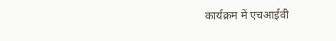कार्यक्रम में एचआईवी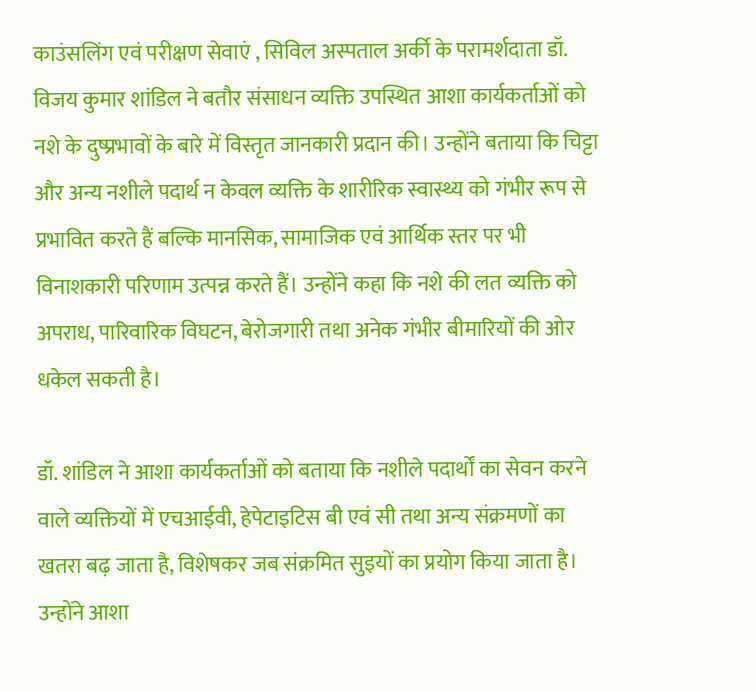काउंसलिंग एवं परीक्षण सेवाएं , सिविल अस्पताल अर्की के परामर्शदाता डॉ. विजय कुमार शांडिल ने बतौर संसाधन व्यक्ति उपस्थित आशा कार्यकर्ताओं को नशे के दुष्प्रभावों के बारे में विस्तृत जानकारी प्रदान की। उन्होंने बताया कि चिट्टा और अन्य नशीले पदार्थ न केवल व्यक्ति के शारीरिक स्वास्थ्य को गंभीर रूप से प्रभावित करते हैं बल्कि मानसिक, सामाजिक एवं आर्थिक स्तर पर भी विनाशकारी परिणाम उत्पन्न करते हैं। उन्होंने कहा कि नशे की लत व्यक्ति को अपराध, पारिवारिक विघटन, बेरोजगारी तथा अनेक गंभीर बीमारियों की ओर धकेल सकती है।

डॉ. शांडिल ने आशा कार्यकर्ताओं को बताया कि नशीले पदार्थों का सेवन करने वाले व्यक्तियों में एचआईवी, हेपेटाइटिस बी एवं सी तथा अन्य संक्रमणों का खतरा बढ़ जाता है, विशेषकर जब संक्रमित सुइयों का प्रयोग किया जाता है। उन्होंने आशा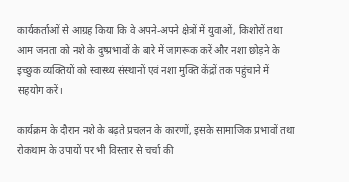कार्यकर्ताओं से आग्रह किया कि वे अपने-अपने क्षेत्रों में युवाओं, किशोरों तथा आम जनता को नशे के दुष्प्रभावों के बारे में जागरूक करें और नशा छोड़ने के इच्छुक व्यक्तियों को स्वास्थ्य संस्थानों एवं नशा मुक्ति केंद्रों तक पहुंचाने में सहयोग करें।

कार्यक्रम के दौरान नशे के बढ़ते प्रचलन के कारणों, इसके सामाजिक प्रभावों तथा रोकथाम के उपायों पर भी विस्तार से चर्चा की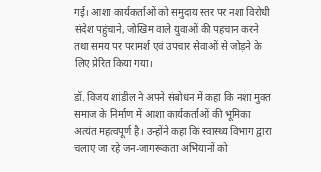गई। आशा कार्यकर्ताओं को समुदाय स्तर पर नशा विरोधी संदेश पहुंचाने, जोखिम वाले युवाओं की पहचान करने तथा समय पर परामर्श एवं उपचार सेवाओं से जोड़ने के लिए प्रेरित किया गया।

डॉ. विजय शांडील ने अपने संबोधन में कहा कि नशा मुक्त समाज के निर्माण में आशा कार्यकर्ताओं की भूमिका अत्यंत महत्वपूर्ण है। उन्होंने कहा कि स्वास्थ्य विभाग द्वारा चलाए जा रहे जन-जागरूकता अभियानों को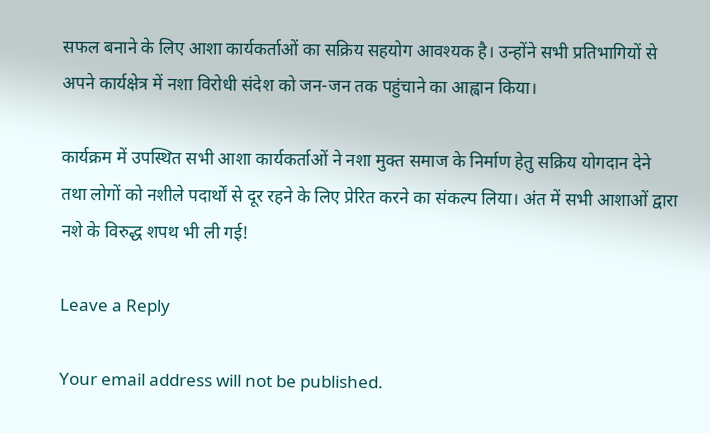सफल बनाने के लिए आशा कार्यकर्ताओं का सक्रिय सहयोग आवश्यक है। उन्होंने सभी प्रतिभागियों से अपने कार्यक्षेत्र में नशा विरोधी संदेश को जन-जन तक पहुंचाने का आह्वान किया।

कार्यक्रम में उपस्थित सभी आशा कार्यकर्ताओं ने नशा मुक्त समाज के निर्माण हेतु सक्रिय योगदान देने तथा लोगों को नशीले पदार्थों से दूर रहने के लिए प्रेरित करने का संकल्प लिया। अंत में सभी आशाओं द्वारा नशे के विरुद्ध शपथ भी ली गई!

Leave a Reply

Your email address will not be published.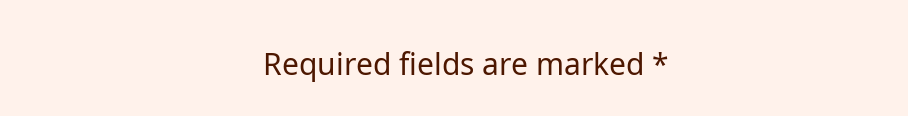Required fields are marked *